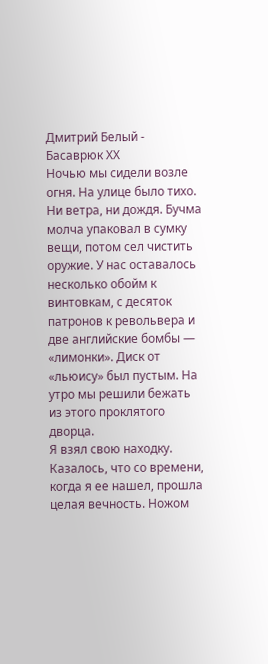Дмитрий Белый - Басаврюк ХХ
Ночью мы сидели возле огня. На улице было тихо. Ни ветра, ни дождя. Бучма молча упаковал в сумку вещи, потом сел чистить оружие. У нас оставалось несколько обойм к винтовкам, с десяток патронов к револьвера и две английские бомбы — «лимонки». Диск от «льюису» был пустым. На утро мы решили бежать из этого проклятого дворца.
Я взял свою находку. Казалось, что со времени, когда я ее нашел, прошла целая вечность. Ножом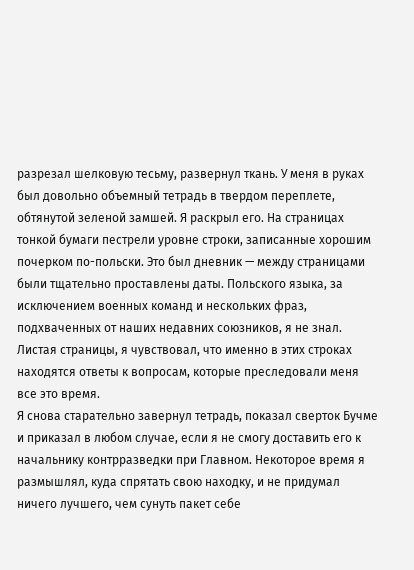разрезал шелковую тесьму, развернул ткань. У меня в руках был довольно объемный тетрадь в твердом переплете, обтянутой зеленой замшей. Я раскрыл его. На страницах тонкой бумаги пестрели уровне строки, записанные хорошим почерком по-польски. Это был дневник — между страницами были тщательно проставлены даты. Польского языка, за исключением военных команд и нескольких фраз, подхваченных от наших недавних союзников, я не знал.
Листая страницы, я чувствовал, что именно в этих строках находятся ответы к вопросам, которые преследовали меня все это время.
Я снова старательно завернул тетрадь, показал сверток Бучме и приказал в любом случае, если я не смогу доставить его к начальнику контрразведки при Главном. Некоторое время я размышлял, куда спрятать свою находку, и не придумал ничего лучшего, чем сунуть пакет себе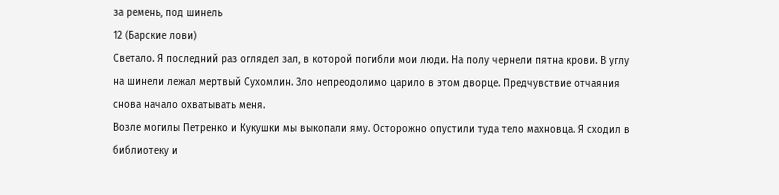за ремень, под шинель
12 (Барские лови)
Светало. Я последний раз оглядел зал, в которой погибли мои люди. На полу чернели пятна крови. В углу на шинели лежал мертвый Сухомлин. Зло непреодолимо царило в этом дворце. Предчувствие отчаяния снова начало охватывать меня.
Возле могилы Петренко и Кукушки мы выкопали яму. Осторожно опустили туда тело махновца. Я сходил в библиотеку и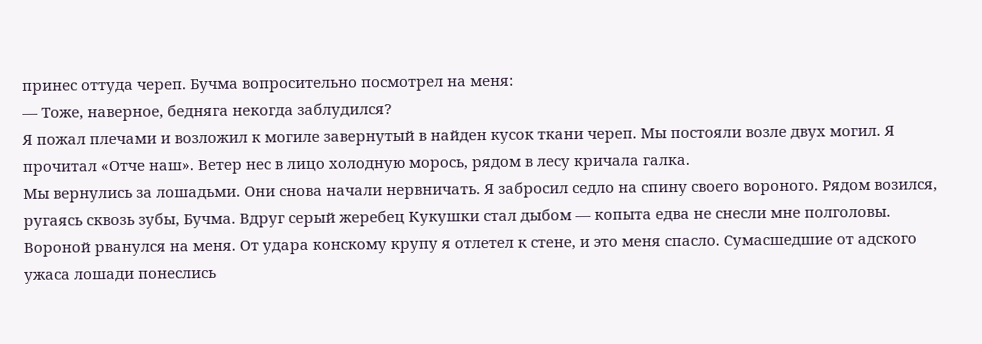принес оттуда череп. Бучма вопросительно посмотрел на меня:
— Тоже, наверное, бедняга некогда заблудился?
Я пожал плечами и возложил к могиле завернутый в найден кусок ткани череп. Мы постояли возле двух могил. Я прочитал «Отче наш». Ветер нес в лицо холодную морось, рядом в лесу кричала галка.
Мы вернулись за лошадьми. Они снова начали нервничать. Я забросил седло на спину своего вороного. Рядом возился, ругаясь сквозь зубы, Бучма. Вдруг серый жеребец Кукушки стал дыбом — копыта едва не снесли мне полголовы. Вороной рванулся на меня. От удара конскому крупу я отлетел к стене, и это меня спасло. Сумасшедшие от адского ужаса лошади понеслись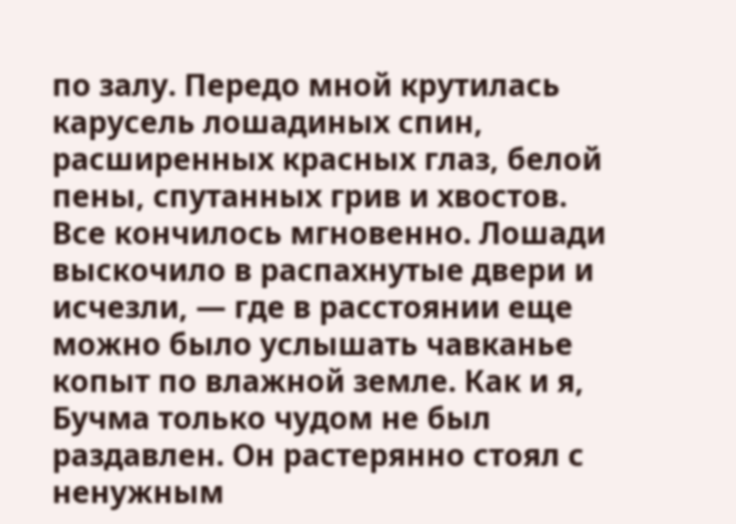по залу. Передо мной крутилась карусель лошадиных спин, расширенных красных глаз, белой пены, спутанных грив и хвостов. Все кончилось мгновенно. Лошади выскочило в распахнутые двери и исчезли, — где в расстоянии еще можно было услышать чавканье копыт по влажной земле. Как и я, Бучма только чудом не был раздавлен. Он растерянно стоял с ненужным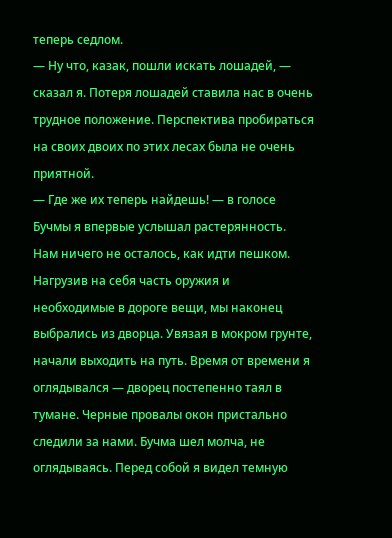теперь седлом.
— Ну что, казак, пошли искать лошадей, — сказал я. Потеря лошадей ставила нас в очень трудное положение. Перспектива пробираться на своих двоих по этих лесах была не очень приятной.
— Где же их теперь найдешь! — в голосе Бучмы я впервые услышал растерянность.
Нам ничего не осталось, как идти пешком. Нагрузив на себя часть оружия и необходимые в дороге вещи, мы наконец выбрались из дворца. Увязая в мокром грунте, начали выходить на путь. Время от времени я оглядывался — дворец постепенно таял в тумане. Черные провалы окон пристально следили за нами. Бучма шел молча, не оглядываясь. Перед собой я видел темную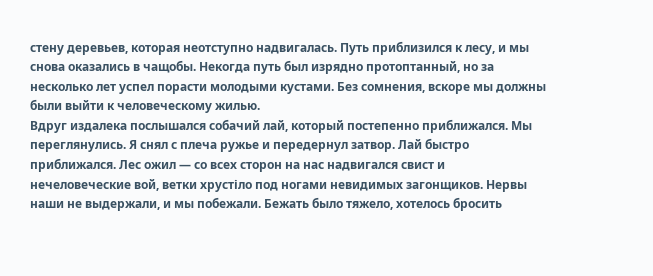стену деревьев, которая неотступно надвигалась. Путь приблизился к лесу, и мы снова оказались в чащобы. Некогда путь был изрядно протоптанный, но за несколько лет успел порасти молодыми кустами. Без сомнения, вскоре мы должны были выйти к человеческому жилью.
Вдруг издалека послышался собачий лай, который постепенно приближался. Мы переглянулись. Я снял с плеча ружье и передернул затвор. Лай быстро приближался. Лес ожил — со всех сторон на нас надвигался свист и нечеловеческие вой, ветки хрустіло под ногами невидимых загонщиков. Нервы наши не выдержали, и мы побежали. Бежать было тяжело, хотелось бросить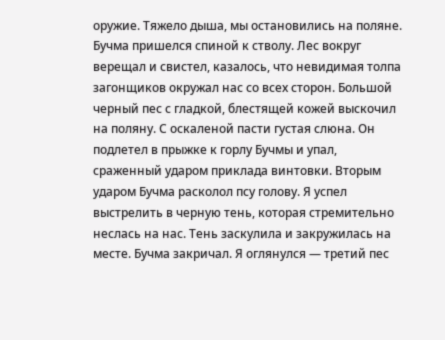оружие. Тяжело дыша, мы остановились на поляне. Бучма пришелся спиной к стволу. Лес вокруг верещал и свистел, казалось, что невидимая толпа загонщиков окружал нас со всех сторон. Большой черный пес с гладкой, блестящей кожей выскочил на поляну. С оскаленой пасти густая слюна. Он подлетел в прыжке к горлу Бучмы и упал, сраженный ударом приклада винтовки. Вторым ударом Бучма расколол псу голову. Я успел выстрелить в черную тень, которая стремительно неслась на нас. Тень заскулила и закружилась на месте. Бучма закричал. Я оглянулся — третий пес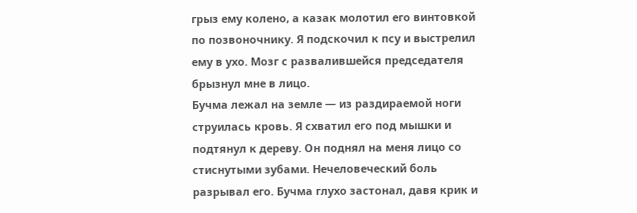грыз ему колено, а казак молотил его винтовкой по позвоночнику. Я подскочил к псу и выстрелил ему в ухо. Мозг с развалившейся председателя брызнул мне в лицо.
Бучма лежал на земле — из раздираемой ноги струилась кровь. Я схватил его под мышки и подтянул к дереву. Он поднял на меня лицо со стиснутыми зубами. Нечеловеческий боль разрывал его. Бучма глухо застонал, давя крик и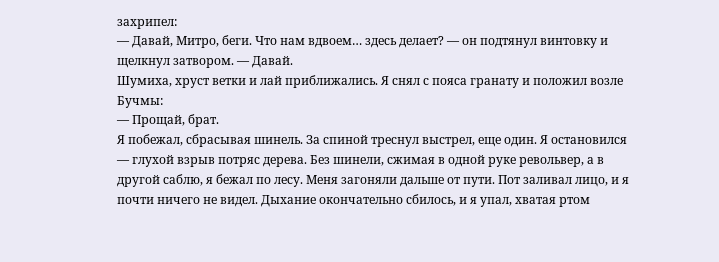захрипел:
— Давай, Митро, беги. Что нам вдвоем… здесь делает? — он подтянул винтовку и щелкнул затвором. — Давай.
Шумиха, хруст ветки и лай приближались. Я снял с пояса гранату и положил возле Бучмы:
— Прощай, брат.
Я побежал, сбрасывая шинель. За спиной треснул выстрел, еще один. Я остановился — глухой взрыв потряс дерева. Без шинели, сжимая в одной руке револьвер, а в другой саблю, я бежал по лесу. Меня загоняли дальше от пути. Пот заливал лицо, и я почти ничего не видел. Дыхание окончательно сбилось, и я упал, хватая ртом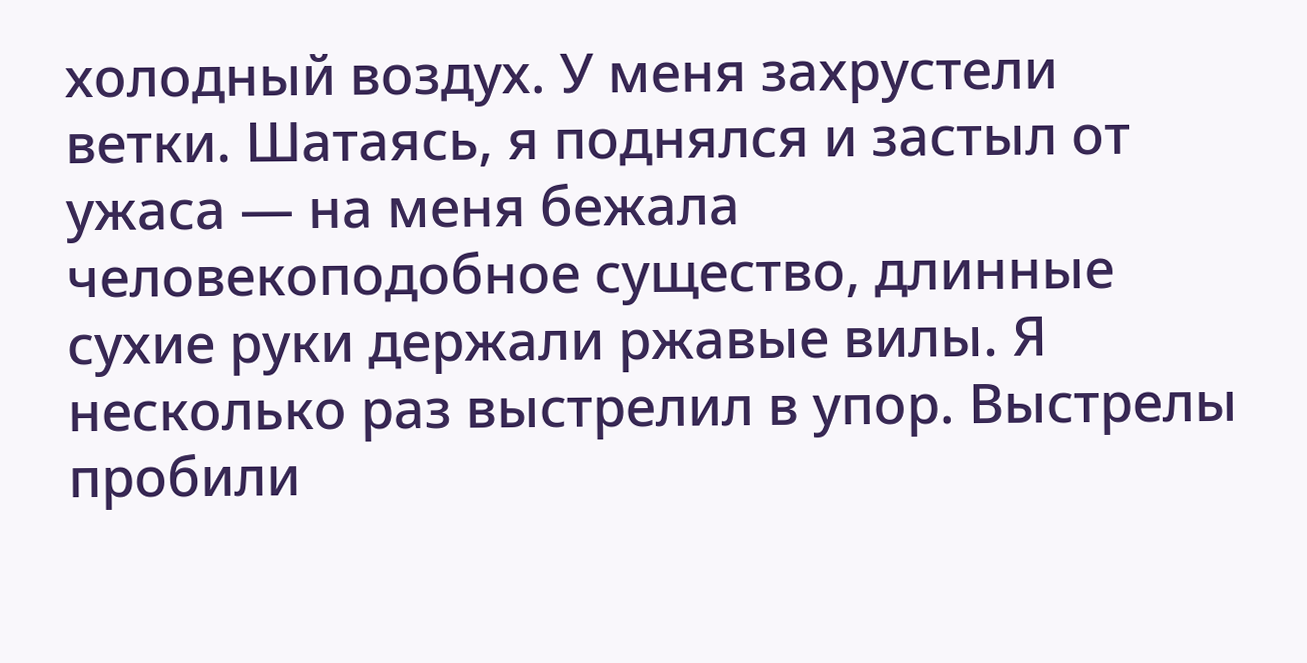холодный воздух. У меня захрустели ветки. Шатаясь, я поднялся и застыл от ужаса — на меня бежала человекоподобное существо, длинные сухие руки держали ржавые вилы. Я несколько раз выстрелил в упор. Выстрелы пробили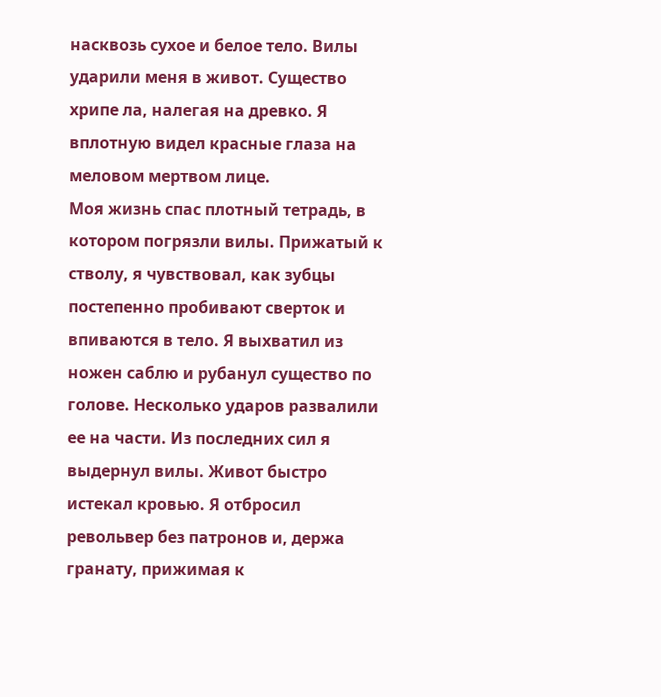насквозь сухое и белое тело. Вилы ударили меня в живот. Существо хрипе ла, налегая на древко. Я вплотную видел красные глаза на меловом мертвом лице.
Моя жизнь спас плотный тетрадь, в котором погрязли вилы. Прижатый к стволу, я чувствовал, как зубцы постепенно пробивают сверток и впиваются в тело. Я выхватил из ножен саблю и рубанул существо по голове. Несколько ударов развалили ее на части. Из последних сил я выдернул вилы. Живот быстро истекал кровью. Я отбросил револьвер без патронов и, держа гранату, прижимая к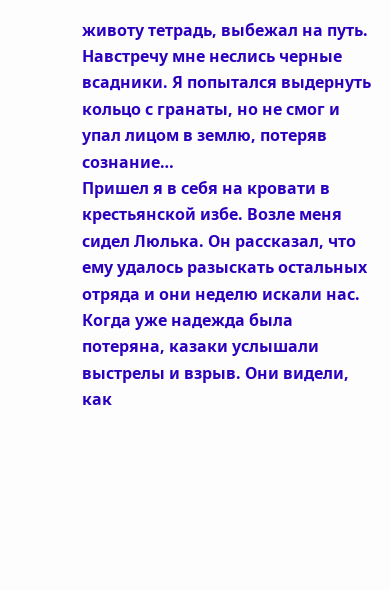животу тетрадь, выбежал на путь. Навстречу мне неслись черные всадники. Я попытался выдернуть кольцо с гранаты, но не смог и упал лицом в землю, потеряв сознание…
Пришел я в себя на кровати в крестьянской избе. Возле меня сидел Люлька. Он рассказал, что ему удалось разыскать остальных отряда и они неделю искали нас. Когда уже надежда была потеряна, казаки услышали выстрелы и взрыв. Они видели, как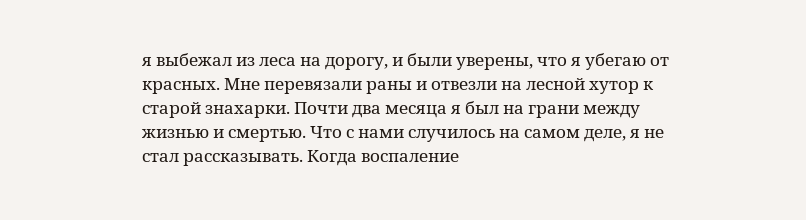я выбежал из леса на дорогу, и были уверены, что я убегаю от красных. Мне перевязали раны и отвезли на лесной хутор к старой знахарки. Почти два месяца я был на грани между жизнью и смертью. Что с нами случилось на самом деле, я не стал рассказывать. Когда воспаление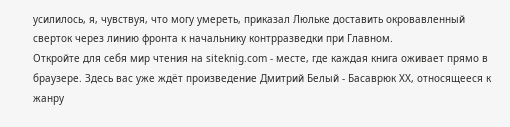усилилось, я, чувствуя, что могу умереть, приказал Люльке доставить окровавленный сверток через линию фронта к начальнику контрразведки при Главном.
Откройте для себя мир чтения на siteknig.com - месте, где каждая книга оживает прямо в браузере. Здесь вас уже ждёт произведение Дмитрий Белый - Басаврюк ХХ, относящееся к жанру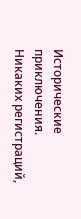Исторические приключения. Никаких регистраций,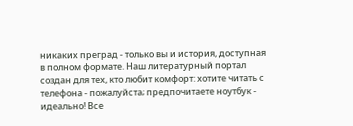никаких преград - только вы и история, доступная в полном формате. Наш литературный портал создан для тех, кто любит комфорт: хотите читать с телефона - пожалуйста; предпочитаете ноутбук - идеально! Все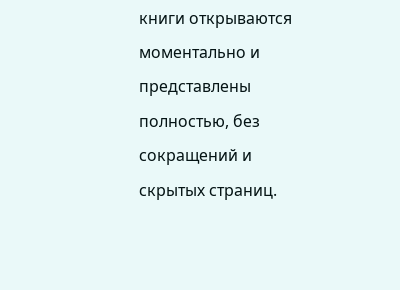книги открываются моментально и представлены полностью, без сокращений и скрытых страниц.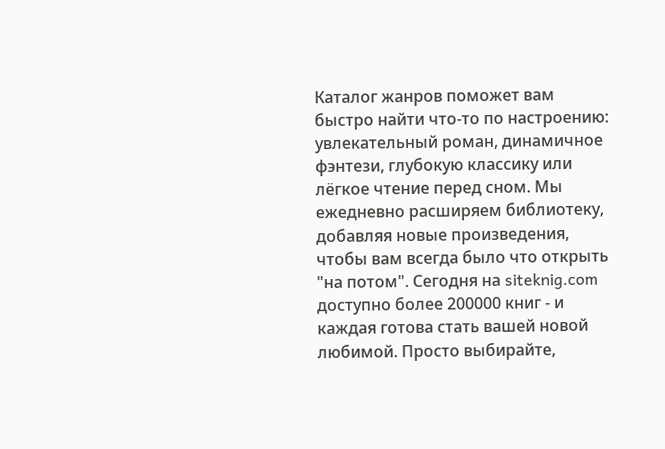Каталог жанров поможет вам быстро найти что-то по настроению: увлекательный роман, динамичное фэнтези, глубокую классику или лёгкое чтение перед сном. Мы ежедневно расширяем библиотеку, добавляя новые произведения, чтобы вам всегда было что открыть "на потом". Сегодня на siteknig.com доступно более 200000 книг - и каждая готова стать вашей новой любимой. Просто выбирайте,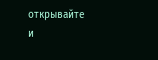открывайте и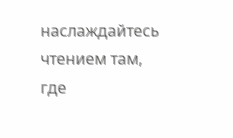наслаждайтесь чтением там, где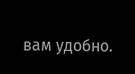вам удобно.